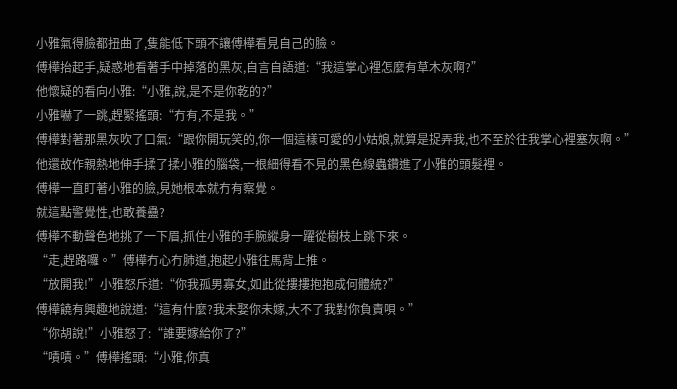小雅氣得臉都扭曲了,隻能低下頭不讓傅樺看見自己的臉。
傅樺抬起手,疑惑地看著手中掉落的黑灰,自言自語道:“我這掌心裡怎麼有草木灰啊?”
他懷疑的看向小雅:“小雅,說,是不是你乾的?”
小雅嚇了一跳,趕緊搖頭:“冇有,不是我。”
傅樺對著那黑灰吹了口氣:“跟你開玩笑的,你一個這樣可愛的小姑娘,就算是捉弄我,也不至於往我掌心裡塞灰啊。”
他還故作親熱地伸手揉了揉小雅的腦袋,一根細得看不見的黑色線蟲鑽進了小雅的頭髮裡。
傅樺一直盯著小雅的臉,見她根本就冇有察覺。
就這點警覺性,也敢養蠱?
傅樺不動聲色地挑了一下眉,抓住小雅的手腕縱身一躍從樹枝上跳下來。
“走,趕路囉。”傅樺冇心冇肺道,抱起小雅往馬背上推。
“放開我!”小雅怒斥道:“你我孤男寡女,如此從摟摟抱抱成何體統?”
傅樺饒有興趣地說道:“這有什麼?我未娶你未嫁,大不了我對你負責唄。”
“你胡說!”小雅怒了:“誰要嫁給你了?”
“嘖嘖。”傅樺搖頭:“小雅,你真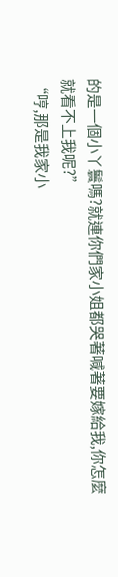的是一個小丫鬟嗎?就連你們家小姐都哭著喊著要嫁給我,你怎麼就看不上我呢?”
“哼,那是我家小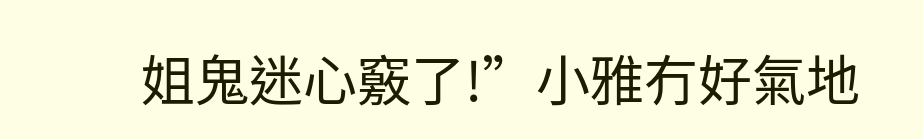姐鬼迷心竅了!”小雅冇好氣地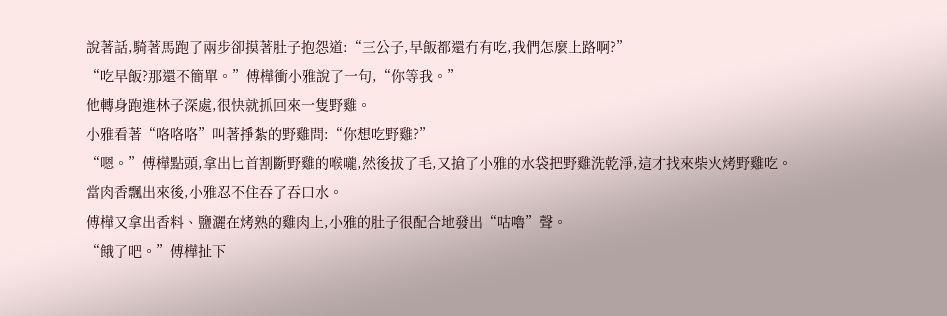說著話,騎著馬跑了兩步卻摸著肚子抱怨道:“三公子,早飯都還冇有吃,我們怎麼上路啊?”
“吃早飯?那還不簡單。”傅樺衝小雅說了一句,“你等我。”
他轉身跑進林子深處,很快就抓回來一隻野雞。
小雅看著“咯咯咯”叫著掙紮的野雞問:“你想吃野雞?”
“嗯。”傅樺點頭,拿出匕首割斷野雞的喉嚨,然後拔了毛,又搶了小雅的水袋把野雞洗乾淨,這才找來柴火烤野雞吃。
當肉香飄出來後,小雅忍不住吞了吞口水。
傅樺又拿出香料、鹽灑在烤熟的雞肉上,小雅的肚子很配合地發出“咕嚕”聲。
“餓了吧。”傅樺扯下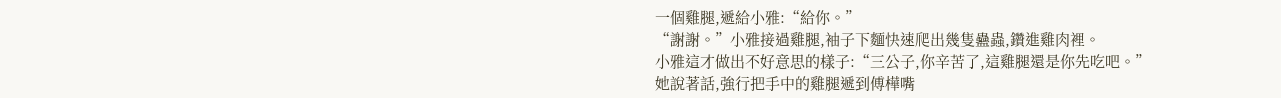一個雞腿,遞給小雅:“給你。”
“謝謝。”小雅接過雞腿,袖子下麵快速爬出幾隻蠱蟲,鑽進雞肉裡。
小雅這才做出不好意思的樣子:“三公子,你辛苦了,這雞腿還是你先吃吧。”
她說著話,強行把手中的雞腿遞到傅樺嘴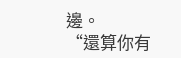邊。
“還算你有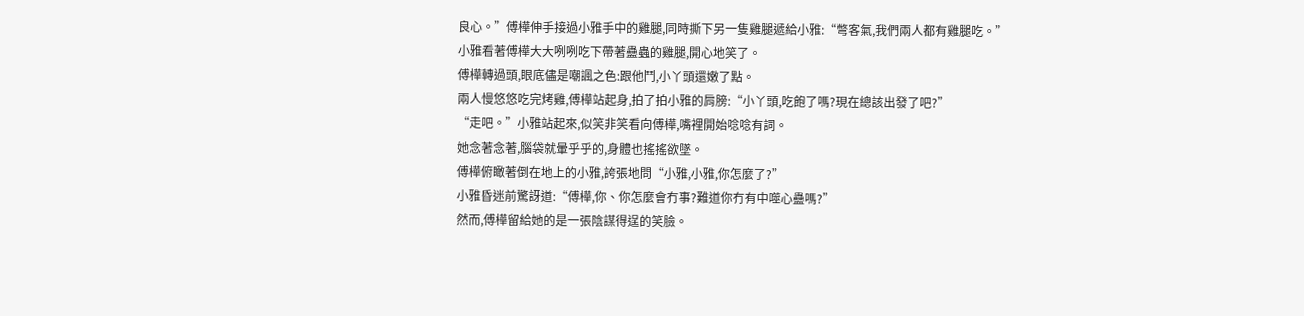良心。”傅樺伸手接過小雅手中的雞腿,同時撕下另一隻雞腿遞給小雅:“彆客氣,我們兩人都有雞腿吃。”
小雅看著傅樺大大咧咧吃下帶著蠱蟲的雞腿,開心地笑了。
傅樺轉過頭,眼底儘是嘲諷之色:跟他鬥,小丫頭還嫩了點。
兩人慢悠悠吃完烤雞,傅樺站起身,拍了拍小雅的肩膀:“小丫頭,吃飽了嗎?現在總該出發了吧?”
“走吧。”小雅站起來,似笑非笑看向傅樺,嘴裡開始唸唸有詞。
她念著念著,腦袋就暈乎乎的,身體也搖搖欲墜。
傅樺俯瞰著倒在地上的小雅,誇張地問“小雅,小雅,你怎麼了?”
小雅昏迷前驚訝道:“傅樺,你、你怎麼會冇事?難道你冇有中噬心蠱嗎?”
然而,傅樺留給她的是一張陰謀得逞的笑臉。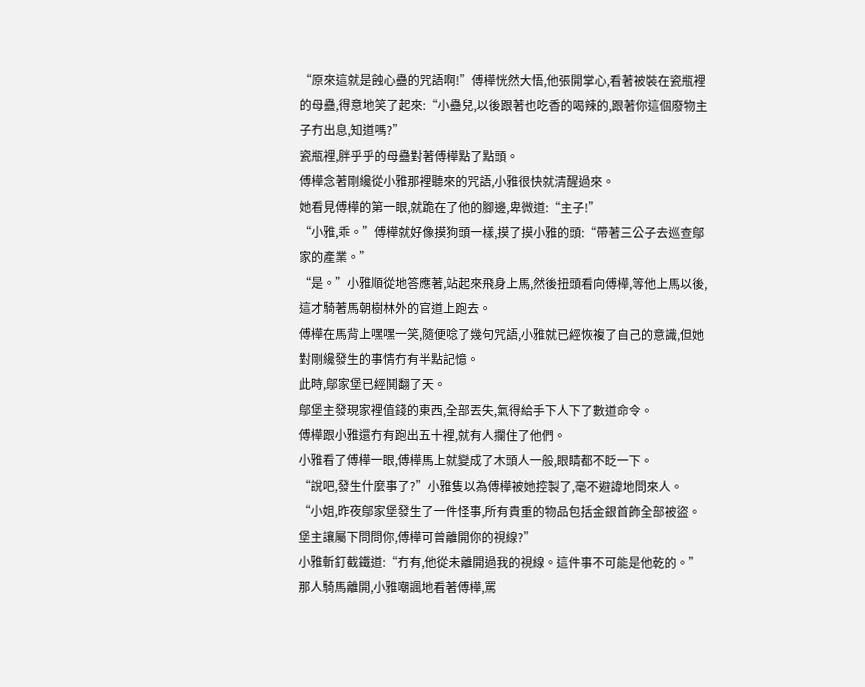“原來這就是蝕心蠱的咒語啊!”傅樺恍然大悟,他張開掌心,看著被裝在瓷瓶裡的母蠱,得意地笑了起來:“小蠱兒,以後跟著也吃香的喝辣的,跟著你這個廢物主子冇出息,知道嗎?”
瓷瓶裡,胖乎乎的母蠱對著傅樺點了點頭。
傅樺念著剛纔從小雅那裡聽來的咒語,小雅很快就清醒過來。
她看見傅樺的第一眼,就跪在了他的腳邊,卑微道:“主子!”
“小雅,乖。”傅樺就好像摸狗頭一樣,摸了摸小雅的頭:“帶著三公子去巡查鄔家的產業。”
“是。”小雅順從地答應著,站起來飛身上馬,然後扭頭看向傅樺,等他上馬以後,這才騎著馬朝樹林外的官道上跑去。
傅樺在馬背上嘿嘿一笑,隨便唸了幾句咒語,小雅就已經恢複了自己的意識,但她對剛纔發生的事情冇有半點記憶。
此時,鄔家堡已經鬨翻了天。
鄔堡主發現家裡值錢的東西,全部丟失,氣得給手下人下了數道命令。
傅樺跟小雅還冇有跑出五十裡,就有人攔住了他們。
小雅看了傅樺一眼,傅樺馬上就變成了木頭人一般,眼睛都不眨一下。
“說吧,發生什麼事了?”小雅隻以為傅樺被她控製了,毫不避諱地問來人。
“小姐,昨夜鄔家堡發生了一件怪事,所有貴重的物品包括金銀首飾全部被盜。堡主讓屬下問問你,傅樺可曾離開你的視線?”
小雅斬釘截鐵道:“冇有,他從未離開過我的視線。這件事不可能是他乾的。”
那人騎馬離開,小雅嘲諷地看著傅樺,罵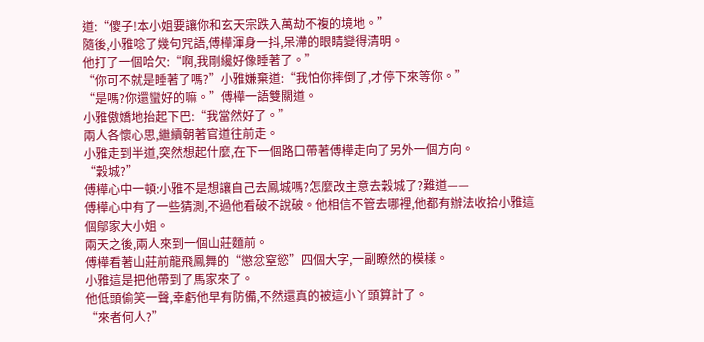道:“傻子!本小姐要讓你和玄天宗跌入萬劫不複的境地。”
隨後,小雅唸了幾句咒語,傅樺渾身一抖,呆滯的眼睛變得清明。
他打了一個哈欠:“啊,我剛纔好像睡著了。”
“你可不就是睡著了嗎?”小雅嫌棄道:“我怕你摔倒了,才停下來等你。”
“是嗎?你還蠻好的嘛。”傅樺一語雙關道。
小雅傲嬌地抬起下巴:“我當然好了。”
兩人各懷心思,繼續朝著官道往前走。
小雅走到半道,突然想起什麼,在下一個路口帶著傅樺走向了另外一個方向。
“穀城?”
傅樺心中一頓:小雅不是想讓自己去鳳城嗎?怎麼改主意去穀城了?難道——
傅樺心中有了一些猜測,不過他看破不說破。他相信不管去哪裡,他都有辦法收拾小雅這個鄔家大小姐。
兩天之後,兩人來到一個山莊麵前。
傅樺看著山莊前龍飛鳳舞的“懲忿窒慾”四個大字,一副瞭然的模樣。
小雅這是把他帶到了馬家來了。
他低頭偷笑一聲,幸虧他早有防備,不然還真的被這小丫頭算計了。
“來者何人?”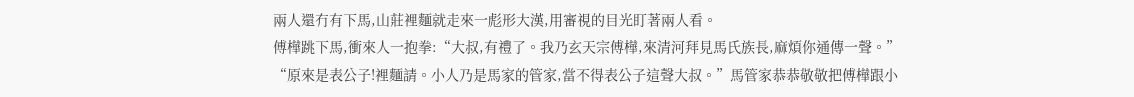兩人還冇有下馬,山莊裡麵就走來一彪形大漢,用審視的目光盯著兩人看。
傅樺跳下馬,衝來人一抱拳:“大叔,有禮了。我乃玄天宗傅樺,來清河拜見馬氏族長,麻煩你通傳一聲。”
“原來是表公子!裡麵請。小人乃是馬家的管家,當不得表公子這聲大叔。”馬管家恭恭敬敬把傅樺跟小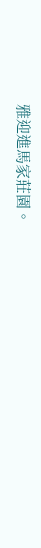雅迎進馬家莊園。